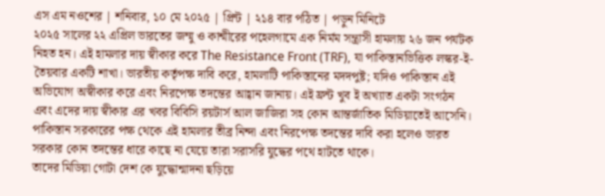এস এম নওশের | শনিবার, ১০ মে ২০২৫ | প্রিন্ট | ২১৪ বার পঠিত | পড়ুন মিনিটে
২০২৫ সালের ২২ এপ্রিল ভারতের জম্মু ও কাশ্মীরের পহেলগামে এক নির্মম সন্ত্রাসী হামলায় ২৬ জন পর্যটক নিহত হন। এই হামলার দায় স্বীকার করে The Resistance Front (TRF), যা পাকিস্তানভিত্তিক লস্কর-ই-তৈয়বার একটি শাখা। ভারতীয় কর্তৃপক্ষ দাবি করে, হামলাটি পাকিস্তানের মদদপুষ্ট; যদিও পাকিস্তান এই অভিযোগ অস্বীকার করে এবং নিরপেক্ষ তদন্তের আহ্বান জানায়। এই ফ্রন্ট খুব ই অখ্যাত একটা সংগঠন এবং এদের দায় স্বীকার এর খবর বিবিসি রয়টার্স আল জাজিরা সহ কোন আন্তর্জাতিক মিডিয়াতেই আসেনি। পাকিস্তান সরকারের পক্ষ থেকে এই হামলার তীব্র নিন্দা এবং নিরপেক্ষ তদন্তের দাবি করা হলেও ভারত সরকার কোন তদন্তের ধারে কাছে না যেয়ে তারা সরাসরি যুদ্ধের পথে হাটতে থাকে।
তাদের মিডিয়া গোটা দেশ কে যুদ্ধোন্মাদনা ছড়িয়ে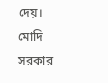দেয়। মোদি সরকার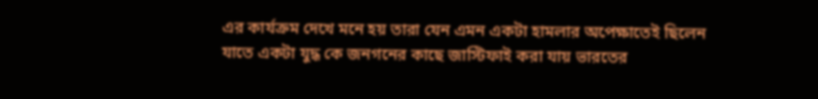এর কার্যক্রম দেখে মনে হয় তারা যেন এমন একটা হামলার অপেক্ষাতেই ছিলেন যাতে একটা যুদ্ধ কে জনগনের কাছে জাস্টিফাই করা যায় ভারতের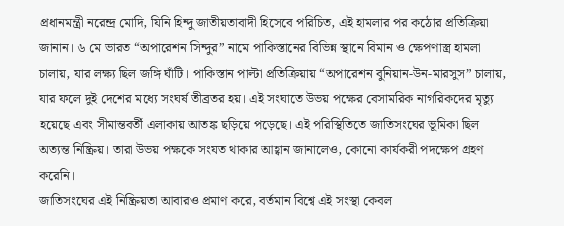প্রধানমন্ত্রী নরেন্দ্র মোদি, যিনি হিন্দু জাতীয়তাবাদী হিসেবে পরিচিত, এই হামলার পর কঠোর প্রতিক্রিয়া জানান। ৬ মে ভারত “অপারেশন সিন্দুর” নামে পাকিস্তানের বিভিন্ন স্থানে বিমান ও ক্ষেপণাস্ত্র হামলা চালায়, যার লক্ষ্য ছিল জঙ্গি ঘাঁটি। পাকিস্তান পাল্টা প্রতিক্রিয়ায় “অপারেশন বুনিয়ান-উন-মারসুস” চালায়, যার ফলে দুই দেশের মধ্যে সংঘর্ষ তীব্রতর হয়। এই সংঘাতে উভয় পক্ষের বেসামরিক নাগরিকদের মৃত্যু হয়েছে এবং সীমান্তবর্তী এলাকায় আতঙ্ক ছড়িয়ে পড়েছে। এই পরিস্থিতিতে জাতিসংঘের ভূমিকা ছিল অত্যন্ত নিষ্ক্রিয়। তারা উভয় পক্ষকে সংযত থাকার আহ্বান জানালেও, কোনো কার্যকরী পদক্ষেপ গ্রহণ করেনি।
জাতিসংঘের এই নিষ্ক্রিয়তা আবারও প্রমাণ করে, বর্তমান বিশ্বে এই সংস্থা কেবল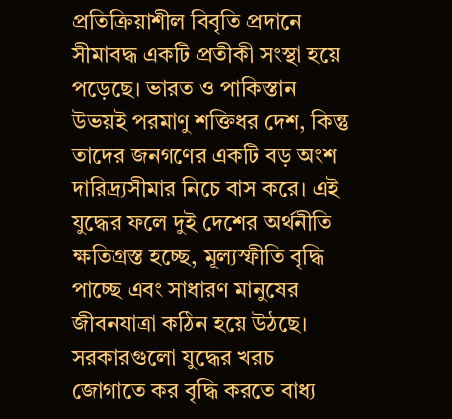প্রতিক্রিয়াশীল বিবৃতি প্রদানে সীমাবদ্ধ একটি প্রতীকী সংস্থা হয়ে পড়েছে। ভারত ও পাকিস্তান উভয়ই পরমাণু শক্তিধর দেশ, কিন্তু তাদের জনগণের একটি বড় অংশ দারিদ্র্যসীমার নিচে বাস করে। এই যুদ্ধের ফলে দুই দেশের অর্থনীতি ক্ষতিগ্রস্ত হচ্ছে, মূল্যস্ফীতি বৃদ্ধি পাচ্ছে এবং সাধারণ মানুষের জীবনযাত্রা কঠিন হয়ে উঠছে। সরকারগুলো যুদ্ধের খরচ জোগাতে কর বৃদ্ধি করতে বাধ্য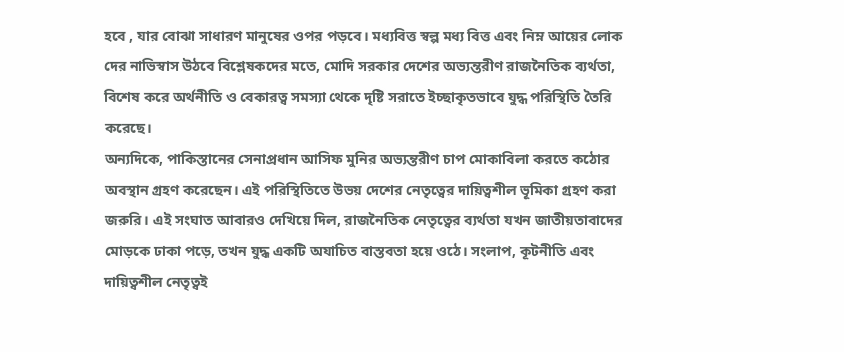হবে , যার বোঝা সাধারণ মানুষের ওপর পড়বে। মধ্যবিত্ত স্বল্প মধ্য বিত্ত এবং নিম্ন আয়ের লোক দের নাভিস্বাস উঠবে বিশ্লেষকদের মতে, মোদি সরকার দেশের অভ্যন্তরীণ রাজনৈতিক ব্যর্থতা, বিশেষ করে অর্থনীতি ও বেকারত্ব সমস্যা থেকে দৃষ্টি সরাতে ইচ্ছাকৃতভাবে যুদ্ধ পরিস্থিতি তৈরি করেছে।
অন্যদিকে, পাকিস্তানের সেনাপ্রধান আসিফ মুনির অভ্যন্তরীণ চাপ মোকাবিলা করতে কঠোর অবস্থান গ্রহণ করেছেন। এই পরিস্থিতিতে উভয় দেশের নেতৃত্বের দায়িত্বশীল ভূমিকা গ্রহণ করা জরুরি। এই সংঘাত আবারও দেখিয়ে দিল, রাজনৈতিক নেতৃত্বের ব্যর্থতা যখন জাতীয়তাবাদের মোড়কে ঢাকা পড়ে, তখন যুদ্ধ একটি অযাচিত বাস্তবতা হয়ে ওঠে। সংলাপ, কূটনীতি এবং দায়িত্বশীল নেতৃত্বই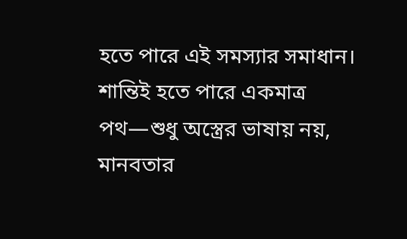হতে পারে এই সমস্যার সমাধান। শান্তিই হতে পারে একমাত্র পথ—শুধু অস্ত্রের ভাষায় নয়, মানবতার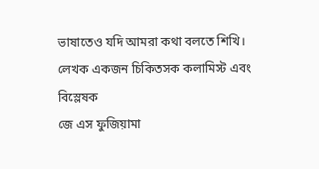ভাষাতেও যদি আমরা কথা বলতে শিখি। লেখক একজন চিকিতসক কলামিস্ট এবং বিস্লেষক
জে এস ফুজিয়ামা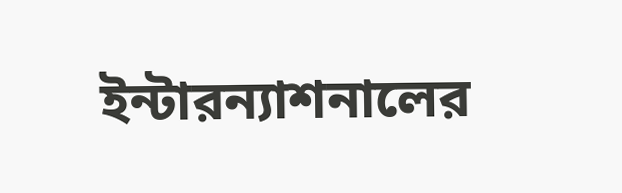ইন্টারন্যাশনালের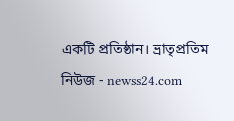একটি প্রতিষ্ঠান। ভ্রাতৃপ্রতিম নিউজ - newss24.com